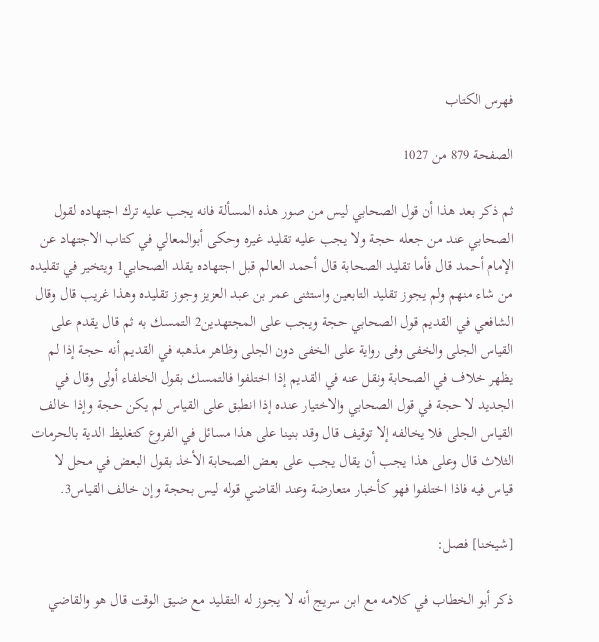فهرس الكتاب

الصفحة 879 من 1027

ثم ذكر بعد هذا أن قول الصحابي ليس من صور هذه المسألة فانه يجب عليه ترك اجتهاده لقول الصحابي عند من جعله حجة ولا يجب عليه تقليد غيره وحكى أبوالمعالي في كتاب الاجتهاد عن الإمام أحمد قال فأما تقليد الصحابة قال أحمد العالم قبل اجتهاده يقلد الصحابي1 ويتخير في تقليده من شاء منهم ولم يجوز تقليد التابعين واستثنى عمر بن عبد العزيز وجوز تقليده وهذا غريب قال وقال الشافعي في القديم قول الصحابي حجة ويجب على المجتهدين2 التمسك به ثم قال يقدم على القياس الجلى والخفى وفى رواية على الخفى دون الجلى وظاهر مذهبه في القديم أنه حجة إذا لم يظهر خلاف في الصحابة ونقل عنه في القديم إذا اختلفوا فالتمسك بقول الخلفاء أولى وقال في الجديد لا حجة في قول الصحابي والاختيار عنده إذا انطبق على القياس لم يكن حجة وإذا خالف القياس الجلى فلا يخالفه إلا توقيف قال وقد بنينا على هذا مسائل في الفروع كتغليظ الدية بالحرمات الثلاث قال وعلى هذا يجب أن يقال يجب على بعض الصحابة الأخذ بقول البعض في محل لا قياس فيه فاذا اختلفوا فهو كأخبار متعارضة وعند القاضي قوله ليس بحجة وإن خالف القياس3.

[شيخنا] فصل:

ذكر أبو الخطاب في كلامه مع ابن سريج أنه لا يجوز له التقليد مع ضيق الوقت قال هو والقاضي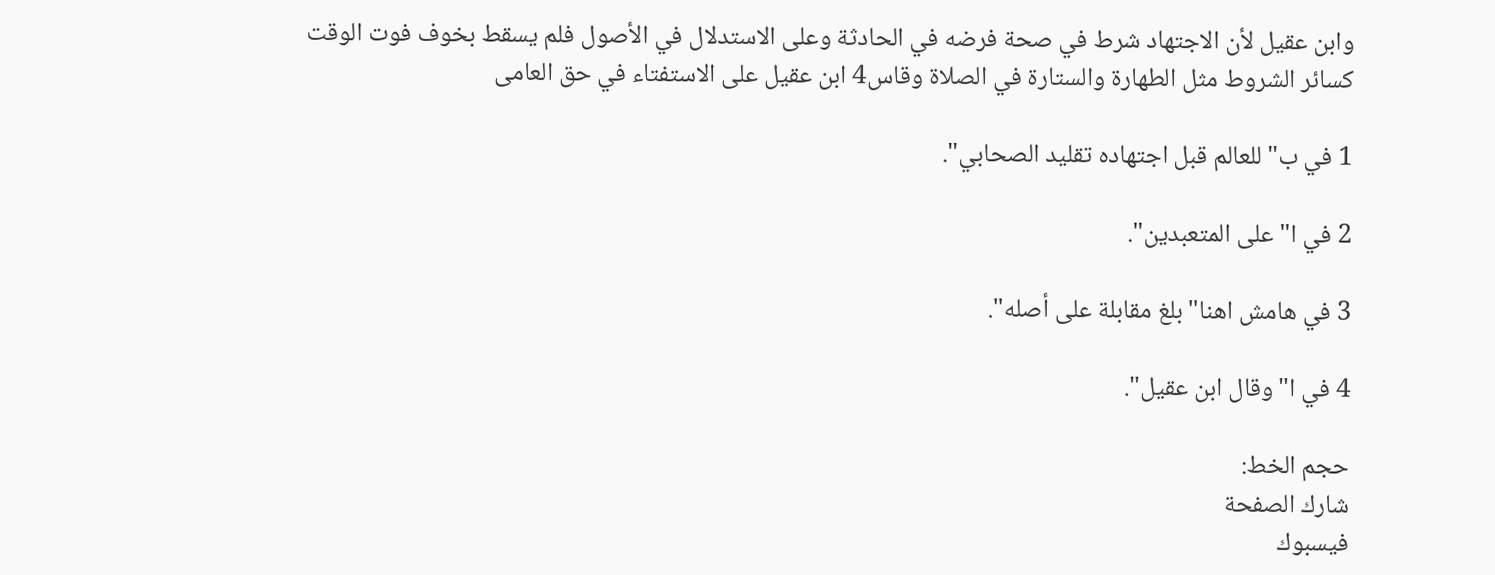وابن عقيل لأن الاجتهاد شرط في صحة فرضه في الحادثة وعلى الاستدلال في الأصول فلم يسقط بخوف فوت الوقت كسائر الشروط مثل الطهارة والستارة في الصلاة وقاس4 ابن عقيل على الاستفتاء في حق العامى

1 في ب"للعالم قبل اجتهاده تقليد الصحابي".

2 في ا"على المتعبدين".

3 في هامش اهنا"بلغ مقابلة على أصله".

4 في ا"وقال ابن عقيل".

حجم الخط:
شارك الصفحة
فيسبوك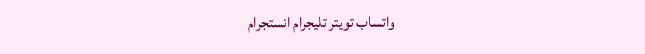واتساب تويتر تليجرام انستجرام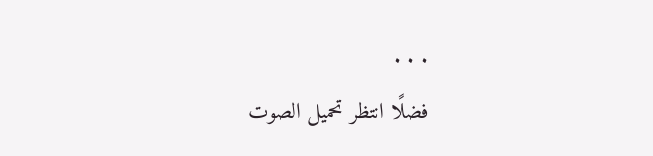. . .
فضلًا انتظر تحميل الصوت